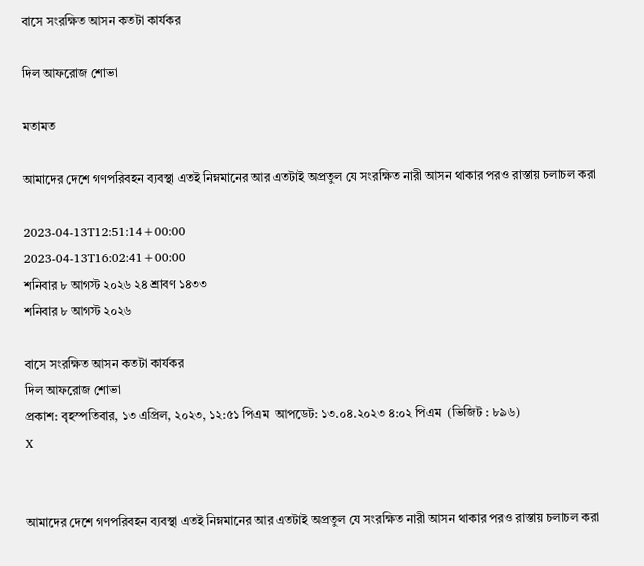বাসে সংরক্ষিত আসন কতটা কার্যকর

দিল আফরোজ শোভা

মতামত

আমাদের দেশে গণপরিবহন ব্যবস্থা এতই নিম্নমানের আর এতটাই অপ্রতুল যে সংরক্ষিত নারী আসন থাকার পরও রাস্তায় চলাচল করা

2023-04-13T12:51:14+00:00
2023-04-13T16:02:41+00:00
শনিবার ৮ আগস্ট ২০২৬ ২৪ শ্রাবণ ১৪৩৩
শনিবার ৮ আগস্ট ২০২৬

বাসে সংরক্ষিত আসন কতটা কার্যকর
দিল আফরোজ শোভা
প্রকাশ: বৃহস্পতিবার, ১৩ এপ্রিল, ২০২৩, ১২:৫১ পিএম  আপডেট: ১৩.০৪.২০২৩ ৪:০২ পিএম  (ভিজিট : ৮৯৬)
X


আমাদের দেশে গণপরিবহন ব্যবস্থা এতই নিম্নমানের আর এতটাই অপ্রতুল যে সংরক্ষিত নারী আসন থাকার পরও রাস্তায় চলাচল করা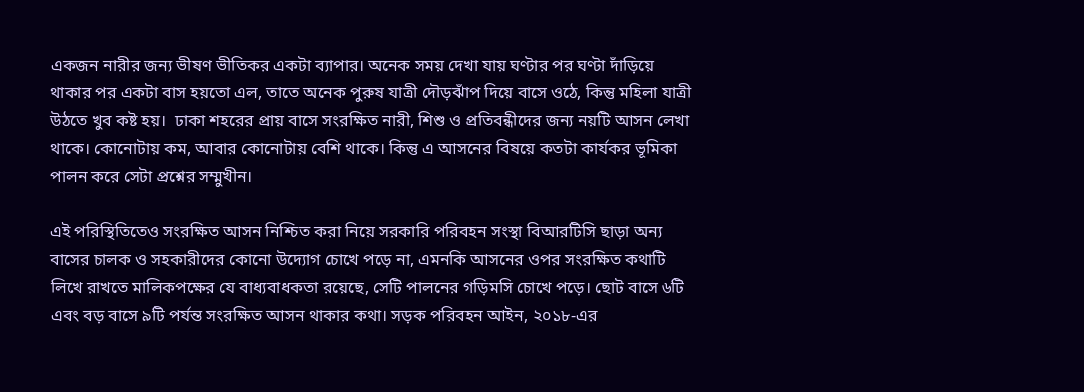একজন নারীর জন্য ভীষণ ভীতিকর একটা ব্যাপার। অনেক সময় দেখা যায় ঘণ্টার পর ঘণ্টা দাঁড়িয়ে থাকার পর একটা বাস হয়তো এল, তাতে অনেক পুরুষ যাত্রী দৌড়ঝাঁপ দিয়ে বাসে ওঠে, কিন্তু মহিলা যাত্রী উঠতে খুব কষ্ট হয়।  ঢাকা শহরের প্রায় বাসে সংরক্ষিত নারী, শিশু ও প্রতিবন্ধীদের জন্য নয়টি আসন লেখা থাকে। কোনোটায় কম, আবার কোনোটায় বেশি থাকে। কিন্তু এ আসনের বিষয়ে কতটা কার্যকর ভূমিকা পালন করে সেটা প্রশ্নের সম্মুখীন।

এই পরিস্থিতিতেও সংরক্ষিত আসন নিশ্চিত করা নিয়ে সরকারি পরিবহন সংস্থা বিআরটিসি ছাড়া অন্য বাসের চালক ও সহকারীদের কোনো উদ্যোগ চোখে পড়ে না, এমনকি আসনের ওপর সংরক্ষিত কথাটি লিখে রাখতে মালিকপক্ষের যে বাধ্যবাধকতা রয়েছে, সেটি পালনের গড়িমসি চোখে পড়ে। ছোট বাসে ৬টি এবং বড় বাসে ৯টি পর্যন্ত সংরক্ষিত আসন থাকার কথা। সড়ক পরিবহন আইন, ২০১৮-এর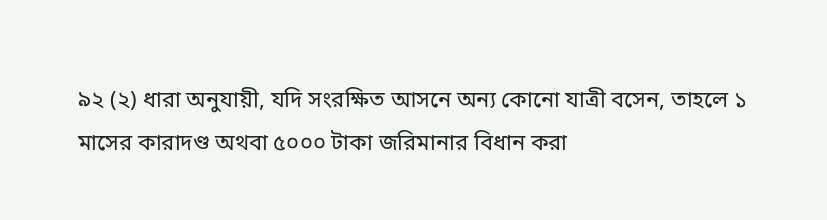৯২ (২) ধারা অনুযায়ী, যদি সংরক্ষিত আসনে অন্য কোনো যাত্রী বসেন, তাহলে ১ মাসের কারাদণ্ড অথবা ৫০০০ টাকা জরিমানার বিধান করা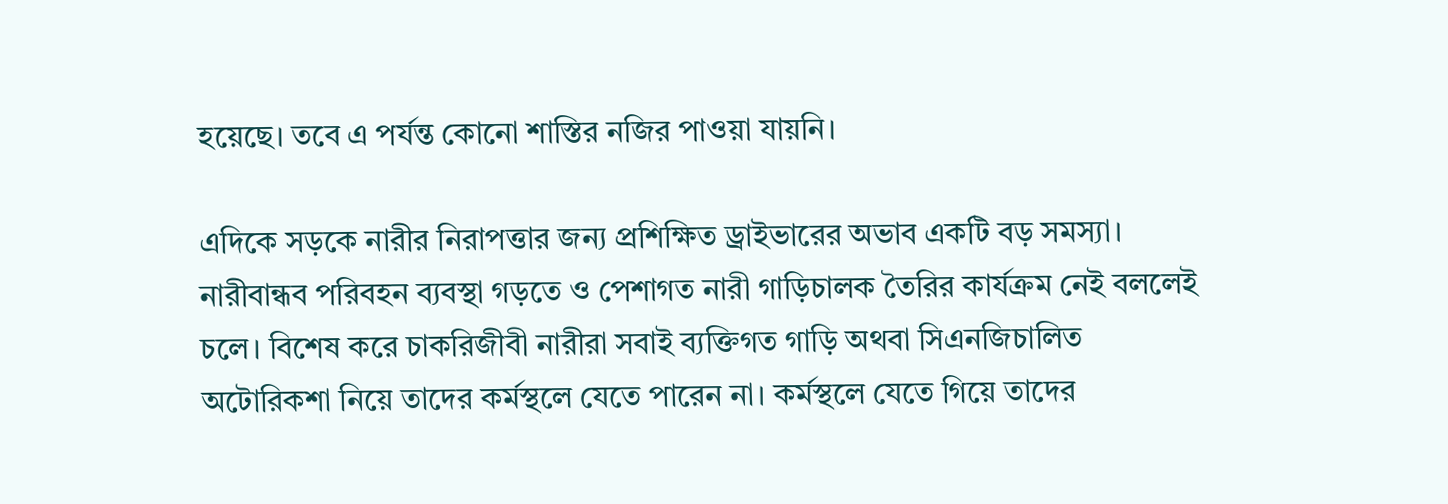হয়েছে। তবে এ পর্যন্ত কোনো শাস্তির নজির পাওয়া যায়নি।

এদিকে সড়কে নারীর নিরাপত্তার জন্য প্রশিক্ষিত ড্রাইভারের অভাব একটি বড় সমস্যা। নারীবান্ধব পরিবহন ব্যবস্থা গড়তে ও পেশাগত নারী গাড়িচালক তৈরির কার্যক্রম নেই বললেই চলে। বিশেষ করে চাকরিজীবী নারীরা সবাই ব্যক্তিগত গাড়ি অথবা সিএনজিচালিত অটোরিকশা নিয়ে তাদের কর্মস্থলে যেতে পারেন না। কর্মস্থলে যেতে গিয়ে তাদের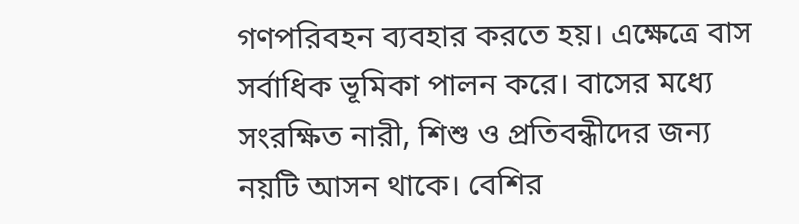গণপরিবহন ব্যবহার করতে হয়। এক্ষেত্রে বাস সর্বাধিক ভূমিকা পালন করে। বাসের মধ্যে সংরক্ষিত নারী, শিশু ও প্রতিবন্ধীদের জন্য নয়টি আসন থাকে। বেশির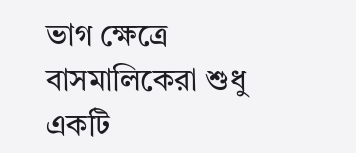ভাগ ক্ষেত্রে বাসমালিকেরা শুধু একটি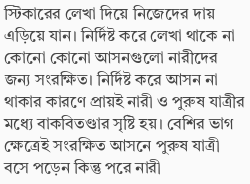স্টিকারের লেখা দিয়ে নিজেদের দায় এড়িয়ে যান। নির্দিষ্ট করে লেখা থাকে না কোনো কোনো আসনগুলো নারীদের জন্য সংরক্ষিত। নির্দিষ্ট করে আসন না থাকার কারণে প্রায়ই নারী ও পুরুষ যাত্রীর মধ্যে বাকবিতণ্ডার সৃষ্টি হয়। বেশির ভাগ ক্ষেত্রেই সংরক্ষিত আসনে পুরুষ যাত্রী বসে পড়েন কিন্তু পরে নারী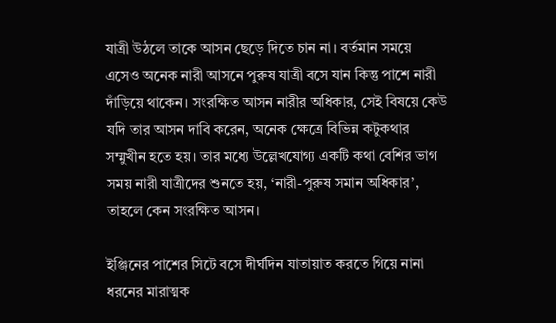যাত্রী উঠলে তাকে আসন ছেড়ে দিতে চান না। বর্তমান সময়ে এসেও অনেক নারী আসনে পুরুষ যাত্রী বসে যান কিন্তু পাশে নারী দাঁড়িয়ে থাকেন। সংরক্ষিত আসন নারীর অধিকার, সেই বিষয়ে কেউ যদি তার আসন দাবি করেন, অনেক ক্ষেত্রে বিভিন্ন কটুকথার সম্মুখীন হতে হয়। তার মধ্যে উল্লেখযোগ্য একটি কথা বেশির ভাগ সময় নারী যাত্রীদের শুনতে হয়, ‘নারী-পুরুষ সমান অধিকার’, তাহলে কেন সংরক্ষিত আসন।

ইঞ্জিনের পাশের সিটে বসে দীর্ঘদিন যাতায়াত করতে গিয়ে নানা ধরনের মারাত্মক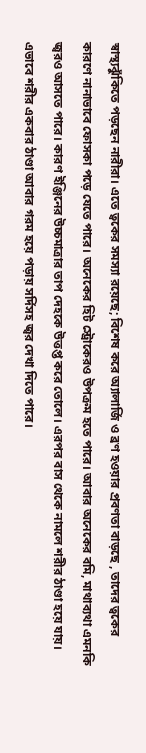স্বাস্থ্যঝুঁকিতে পড়ছেন নারীরা। এতে ত্বকের সমস্যা রয়েছে; বিশেষ করে অ্যালার্জি ও ব্রণ হওয়ার প্রবণতা বাড়ছে , তাদের ত্বকের কারণে নানাভাবে ফোসকা পড়ে যেতে পারে। অনেকের হিট স্ট্রোকেরও উপক্রম হতে পারে। আবার অনেকের বমি, মাথাব্যথা এমনকি জ্বরও আসতে পারে। কারণ ইঞ্জিনের উচ্চমাত্রার তাপ দেহকে উত্তপ্ত করে তোলে। এরপর বাস থেকে নামলে শরীর ঠাণ্ডা হয়ে যায়। এভাবে শরীর একবার ঠাণ্ডা আবার গরম হয়ে পড়ায় সর্দিসহ জ্বর দেখা দিতে পারে।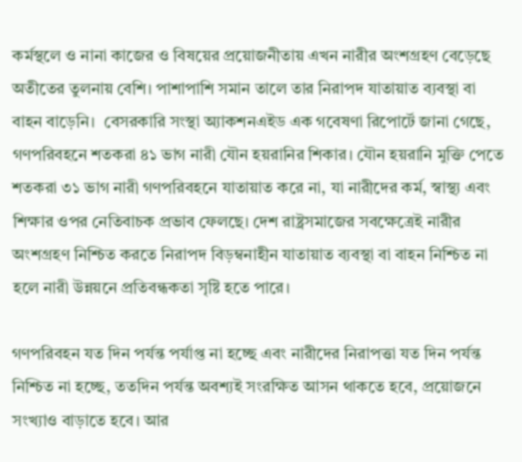কর্মস্থলে ও নানা কাজের ও বিষয়ের প্রয়োজনীতায় এখন নারীর অংশগ্রহণ বেড়েছে অতীতের তুলনায় বেশি। পাশাপাশি সমান তালে তার নিরাপদ যাতায়াত ব্যবস্থা বা বাহন বাড়েনি।  বেসরকারি সংস্থা অ্যাকশনএইড এক গবেষণা রিপোর্টে জানা গেছে, গণপরিবহনে শতকরা ৪১ ভাগ নারী যৌন হয়রানির শিকার। যৌন হয়রানি মুক্তি পেতে শতকরা ৩১ ভাগ নারী গণপরিবহনে যাতায়াত করে না, যা নারীদের কর্ম, স্বাস্থ্য এবং শিক্ষার ওপর নেতিবাচক প্রভাব ফেলছে। দেশ রাষ্ট্রসমাজের সবক্ষেত্রেই নারীর অংশগ্রহণ নিশ্চিত করতে নিরাপদ বিড়ম্বনাহীন যাতায়াত ব্যবস্থা বা বাহন নিশ্চিত না হলে নারী উন্নয়নে প্রতিবন্ধকতা সৃষ্টি হতে পারে।

গণপরিবহন যত দিন পর্যন্ত পর্যাপ্ত না হচ্ছে এবং নারীদের নিরাপত্তা যত দিন পর্যন্ত নিশ্চিত না হচ্ছে, ততদিন পর্যন্ত অবশ্যই সংরক্ষিত আসন থাকতে হবে, প্রয়োজনে সংখ্যাও বাড়াতে হবে। আর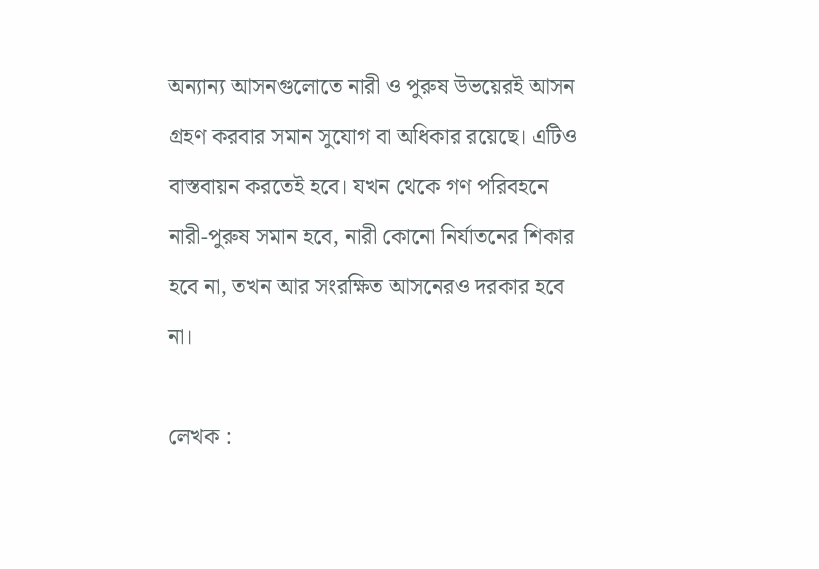অন্যান্য আসনগুলোতে নারী ও পুরুষ উভয়েরই আসন গ্রহণ করবার সমান সুযোগ বা অধিকার রয়েছে। এটিও বাস্তবায়ন করতেই হবে। যখন থেকে গণ পরিবহনে নারী-পুরুষ সমান হবে, নারী কোনো নির্যাতনের শিকার হবে না, তখন আর সংরক্ষিত আসনেরও দরকার হবে না।

লেখক :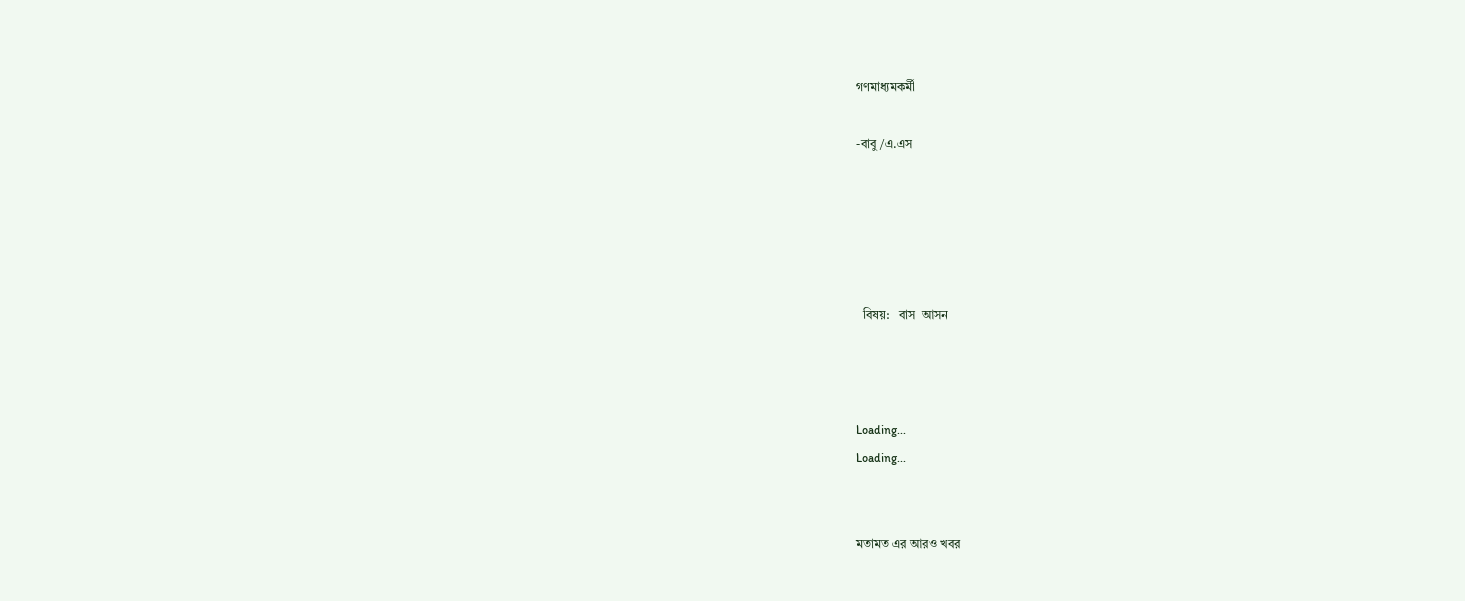গণমাধ্যমকর্মী

-বাবু/এ.এস





  বিষয়:   বাস  আসন



Loading...
Loading...


মতামত এর আরও খবর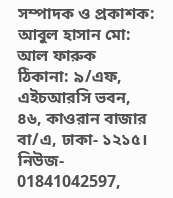সম্পাদক ও প্রকাশক:
আবুল হাসান মো: আল ফারুক
ঠিকানা: ৯/এফ, এইচআরসি ভবন, ৪৬, কাওরান বাজার বা/এ, ঢাকা- ১২১৫।
নিউজ- 01841042597,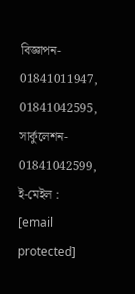বিজ্ঞাপন- 01841011947, 01841042595, সার্কুলেশন- 01841042599, ই-মেইল : [email protected]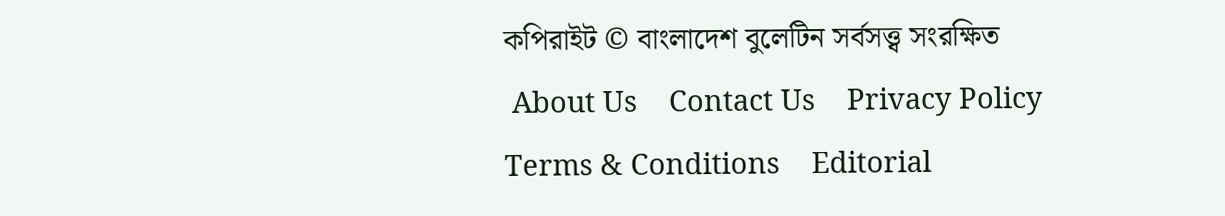কপিরাইট © বাংলাদেশ বুলেটিন সর্বসত্ত্ব সংরক্ষিত
 About Us    Contact Us    Privacy Policy    Terms & Conditions    Editorial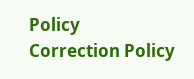Policy    Correction Policy